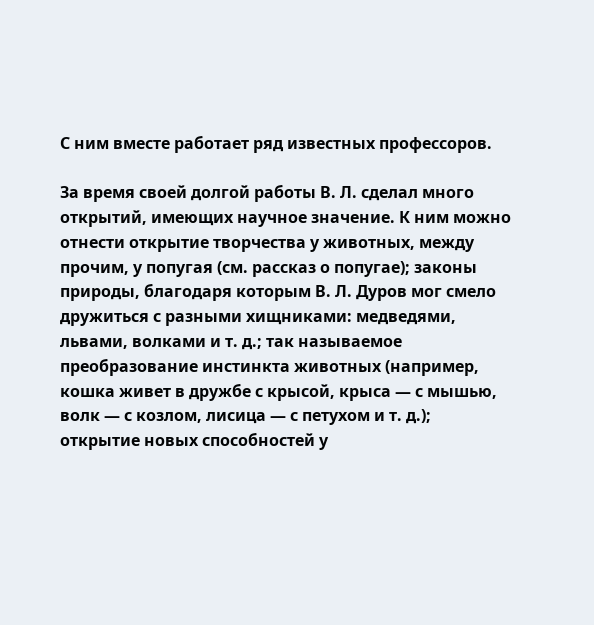С ним вместе работает ряд известных профессоров.

За время своей долгой работы В. Л. сделал много открытий, имеющих научное значение. К ним можно отнести открытие творчества у животных, между прочим, у попугая (см. рассказ о попугае); законы природы, благодаря которым В. Л. Дуров мог смело дружиться с разными хищниками: медведями, львами, волками и т. д.; так называемое преобразование инстинкта животных (например, кошка живет в дружбе с крысой, крыса — с мышью, волк — с козлом, лисица — с петухом и т. д.); открытие новых способностей у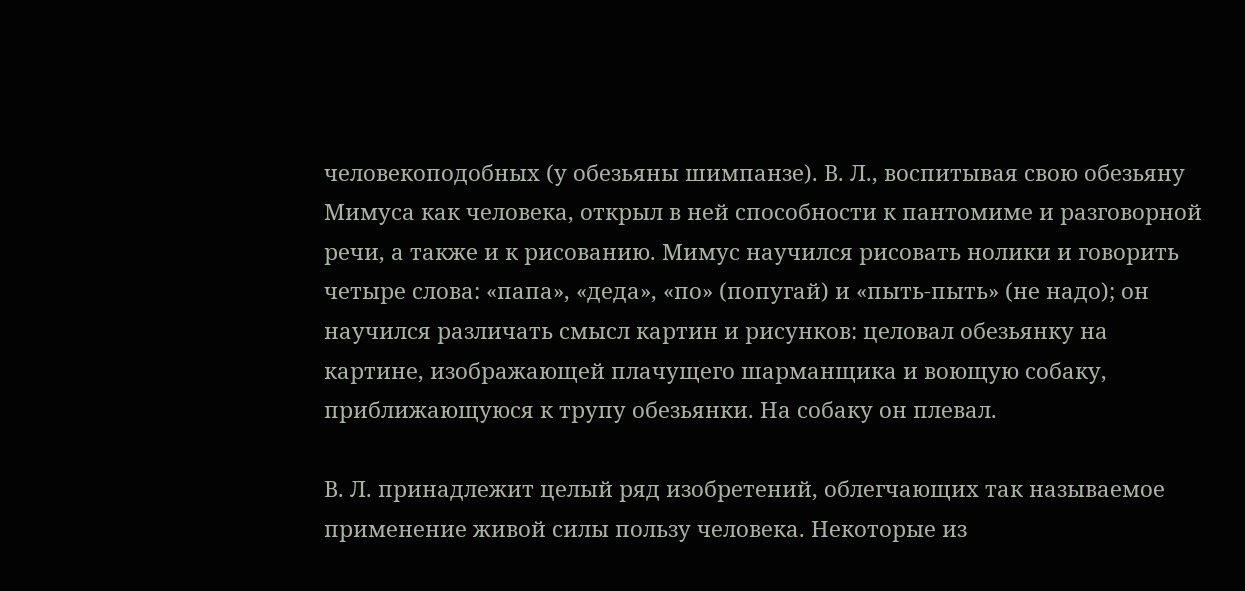человекоподобных (у обезьяны шимпанзе). В. Л., воспитывая свою обезьяну Мимуса как человека, открыл в ней способности к пантомиме и разговорной речи, а также и к рисованию. Мимус научился рисовать нолики и говорить четыре слова: «папа», «деда», «по» (попугай) и «пыть-пыть» (не надо); он научился различать смысл картин и рисунков: целовал обезьянку на картине, изображающей плачущего шарманщика и воющую собаку, приближающуюся к трупу обезьянки. На собаку он плевал.

В. Л. принадлежит целый ряд изобретений, облегчающих так называемое применение живой силы пользу человека. Некоторые из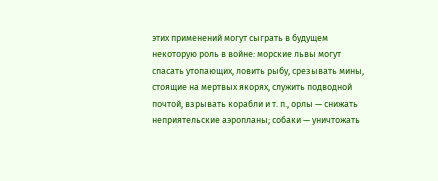этих применений могут сыграть в будущем некоторую роль в войне: морские львы могут спасать утопающих, ловить рыбу, срезывать мины, стоящие на мертвых якорях, служить подводной почтой, взрывать корабли и т. п., орлы — снижать неприятельские аэропланы; собаки — уничтожать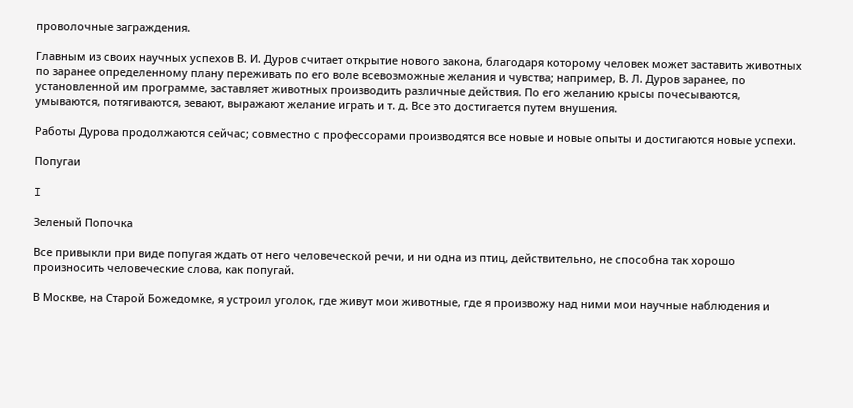проволочные заграждения.

Главным из своих научных успехов В. И. Дуров считает открытие нового закона, благодаря которому человек может заставить животных по заранее определенному плану переживать по его воле всевозможные желания и чувства; например, В. Л. Дуров заранее, по установленной им программе, заставляет животных производить различные действия. По его желанию крысы почесываются, умываются, потягиваются, зевают, выражают желание играть и т. д. Все это достигается путем внушения.

Работы Дурова продолжаются сейчас; совместно с профессорами производятся все новые и новые опыты и достигаются новые успехи.

Попугаи

I

Зеленый Попочка

Все привыкли при виде попугая ждать от него человеческой речи, и ни одна из птиц, действительно, не способна так хорошо произносить человеческие слова, как попугай.

В Москве, на Старой Божедомке, я устроил уголок, где живут мои животные, где я произвожу над ними мои научные наблюдения и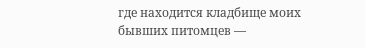где находится кладбище моих бывших питомцев —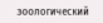зоологический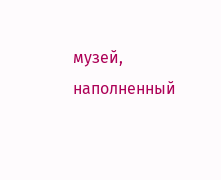музей, наполненный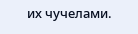их чучелами.